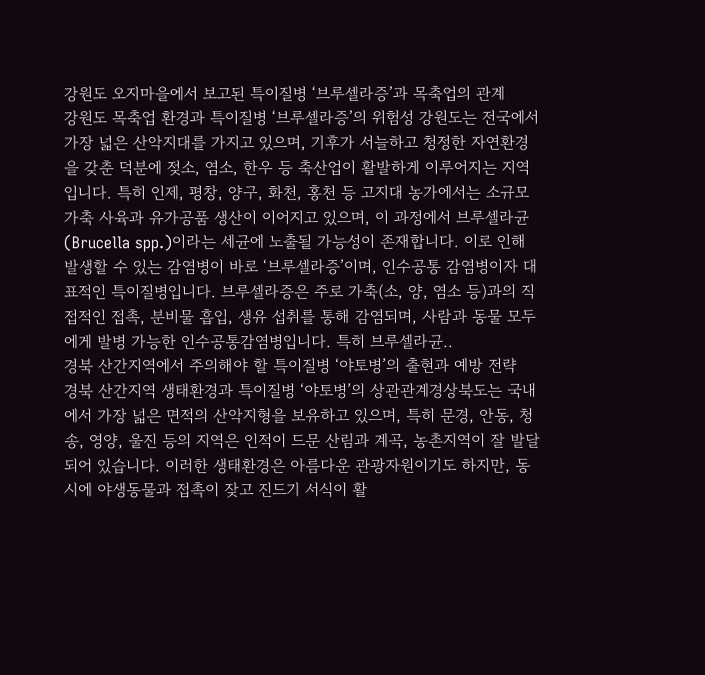강원도 오지마을에서 보고된 특이질병 ‘브루셀라증’과 목축업의 관계
강원도 목축업 환경과 특이질병 ‘브루셀라증’의 위험성 강원도는 전국에서 가장 넓은 산악지대를 가지고 있으며, 기후가 서늘하고 청정한 자연환경을 갖춘 덕분에 젖소, 염소, 한우 등 축산업이 활발하게 이루어지는 지역입니다. 특히 인제, 평창, 양구, 화천, 홍천 등 고지대 농가에서는 소규모 가축 사육과 유가공품 생산이 이어지고 있으며, 이 과정에서 브루셀라균(Brucella spp.)이라는 세균에 노출될 가능성이 존재합니다. 이로 인해 발생할 수 있는 감염병이 바로 ‘브루셀라증’이며, 인수공통 감염병이자 대표적인 특이질병입니다. 브루셀라증은 주로 가축(소, 양, 염소 등)과의 직접적인 접촉, 분비물 흡입, 생유 섭취를 통해 감염되며, 사람과 동물 모두에게 발병 가능한 인수공통감염병입니다. 특히 브루셀라균..
경북 산간지역에서 주의해야 할 특이질병 ‘야토병’의 출현과 예방 전략
경북 산간지역 생태환경과 특이질병 ‘야토병’의 상관관계경상북도는 국내에서 가장 넓은 면적의 산악지형을 보유하고 있으며, 특히 문경, 안동, 청송, 영양, 울진 등의 지역은 인적이 드문 산림과 계곡, 농촌지역이 잘 발달되어 있습니다. 이러한 생태환경은 아름다운 관광자원이기도 하지만, 동시에 야생동물과 접촉이 잦고 진드기 서식이 활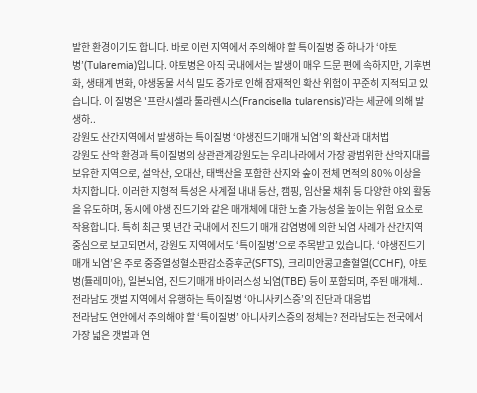발한 환경이기도 합니다. 바로 이런 지역에서 주의해야 할 특이질병 중 하나가 ‘야토병’(Tularemia)입니다. 야토병은 아직 국내에서는 발생이 매우 드문 편에 속하지만, 기후변화, 생태계 변화, 야생동물 서식 밀도 증가로 인해 잠재적인 확산 위험이 꾸준히 지적되고 있습니다. 이 질병은 '프란시셀라 툴라렌시스(Francisella tularensis)'라는 세균에 의해 발생하..
강원도 산간지역에서 발생하는 특이질병 ‘야생진드기매개 뇌염’의 확산과 대처법
강원도 산악 환경과 특이질병의 상관관계강원도는 우리나라에서 가장 광범위한 산악지대를 보유한 지역으로, 설악산, 오대산, 태백산을 포함한 산지와 숲이 전체 면적의 80% 이상을 차지합니다. 이러한 지형적 특성은 사계절 내내 등산, 캠핑, 임산물 채취 등 다양한 야외 활동을 유도하며, 동시에 야생 진드기와 같은 매개체에 대한 노출 가능성을 높이는 위험 요소로 작용합니다. 특히 최근 몇 년간 국내에서 진드기 매개 감염병에 의한 뇌염 사례가 산간지역 중심으로 보고되면서, 강원도 지역에서도 ‘특이질병’으로 주목받고 있습니다. ‘야생진드기매개 뇌염’은 주로 중증열성혈소판감소증후군(SFTS), 크리미안콩고출혈열(CCHF), 야토병(튤레미아), 일본뇌염, 진드기매개 바이러스성 뇌염(TBE) 등이 포함되며, 주된 매개체..
전라남도 갯벌 지역에서 유행하는 특이질병 ‘아니사키스증’의 진단과 대응법
전라남도 연안에서 주의해야 할 ‘특이질병’ 아니사키스증의 정체는? 전라남도는 전국에서 가장 넓은 갯벌과 연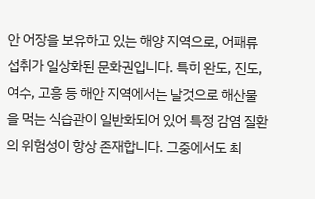안 어장을 보유하고 있는 해양 지역으로, 어패류 섭취가 일상화된 문화권입니다. 특히 완도, 진도, 여수, 고흥 등 해안 지역에서는 날것으로 해산물을 먹는 식습관이 일반화되어 있어 특정 감염 질환의 위험성이 항상 존재합니다. 그중에서도 최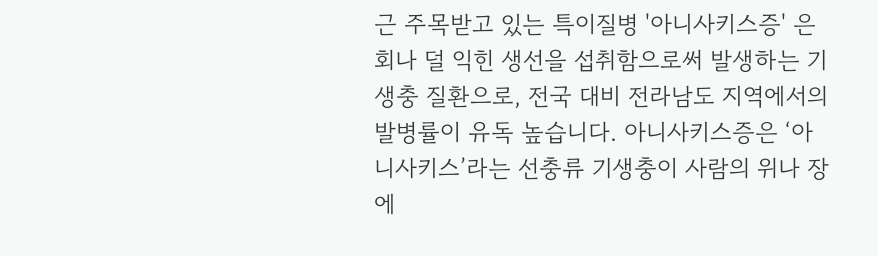근 주목받고 있는 특이질병 '아니사키스증' 은 회나 덜 익힌 생선을 섭취함으로써 발생하는 기생충 질환으로, 전국 대비 전라남도 지역에서의 발병률이 유독 높습니다. 아니사키스증은 ‘아니사키스’라는 선충류 기생충이 사람의 위나 장에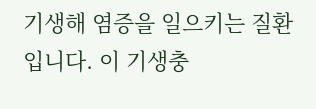기생해 염증을 일으키는 질환입니다. 이 기생충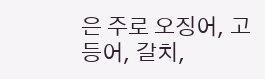은 주로 오징어, 고등어, 갈치,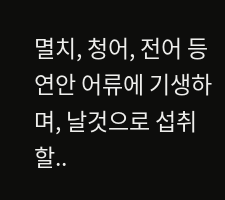멸치, 청어, 전어 등 연안 어류에 기생하며, 날것으로 섭취할..